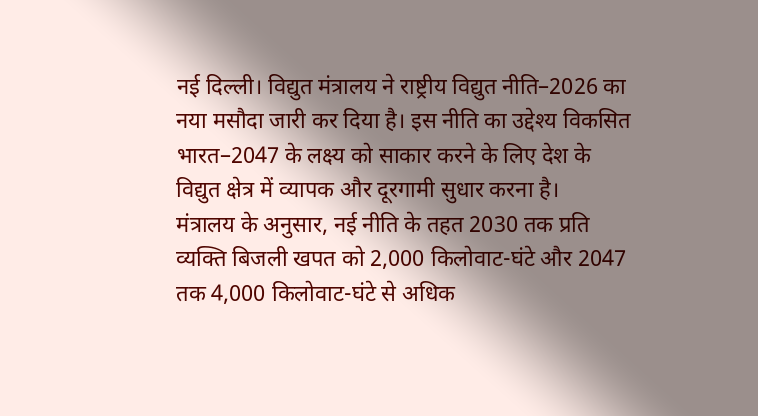नई दिल्ली। विद्युत मंत्रालय ने राष्ट्रीय विद्युत नीति–2026 का नया मसौदा जारी कर दिया है। इस नीति का उद्देश्य विकसित भारत–2047 के लक्ष्य को साकार करने के लिए देश के विद्युत क्षेत्र में व्यापक और दूरगामी सुधार करना है।
मंत्रालय के अनुसार, नई नीति के तहत 2030 तक प्रति व्यक्ति बिजली खपत को 2,000 किलोवाट-घंटे और 2047 तक 4,000 किलोवाट-घंटे से अधिक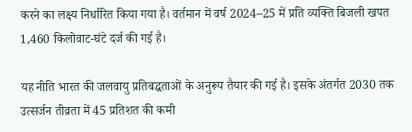करने का लक्ष्य निर्धारित किया गया है। वर्तमान में वर्ष 2024–25 में प्रति व्यक्ति बिजली खपत 1,460 किलोवाट-घंटे दर्ज की गई है।

यह नीति भारत की जलवायु प्रतिबद्धताओं के अनुरूप तैयार की गई है। इसके अंतर्गत 2030 तक उत्सर्जन तीव्रता में 45 प्रतिशत की कमी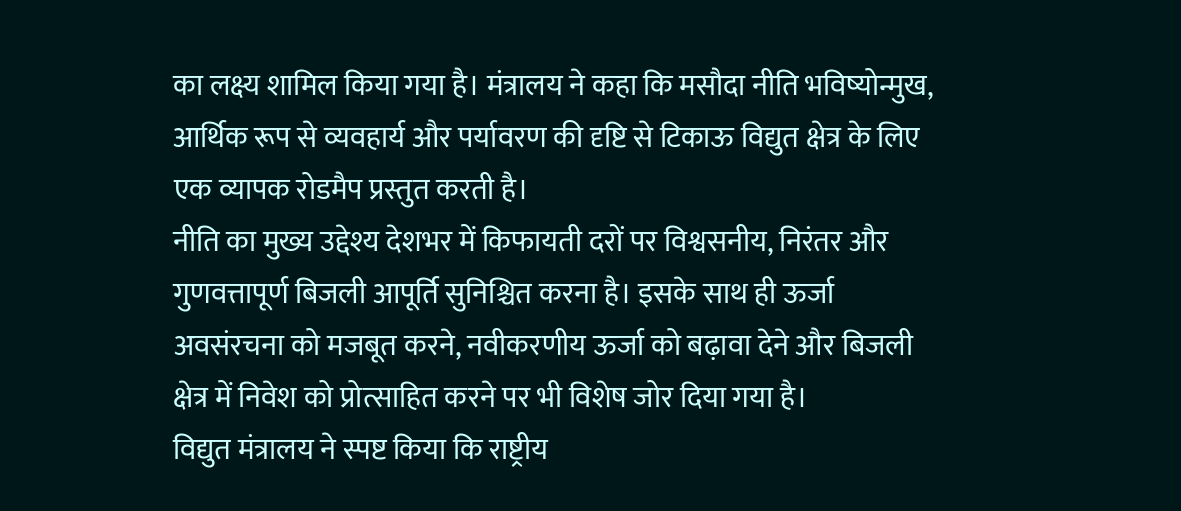का लक्ष्य शामिल किया गया है। मंत्रालय ने कहा कि मसौदा नीति भविष्योन्मुख, आर्थिक रूप से व्यवहार्य और पर्यावरण की दृष्टि से टिकाऊ विद्युत क्षेत्र के लिए एक व्यापक रोडमैप प्रस्तुत करती है।
नीति का मुख्य उद्देश्य देशभर में किफायती दरों पर विश्वसनीय, निरंतर और गुणवत्तापूर्ण बिजली आपूर्ति सुनिश्चित करना है। इसके साथ ही ऊर्जा अवसंरचना को मजबूत करने, नवीकरणीय ऊर्जा को बढ़ावा देने और बिजली क्षेत्र में निवेश को प्रोत्साहित करने पर भी विशेष जोर दिया गया है।
विद्युत मंत्रालय ने स्पष्ट किया कि राष्ट्रीय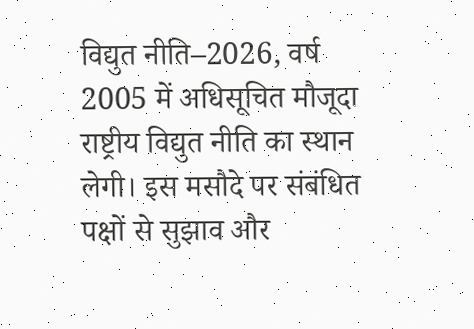विद्युत नीति–2026, वर्ष 2005 में अधिसूचित मौजूदा राष्ट्रीय विद्युत नीति का स्थान लेगी। इस मसौदे पर संबंधित पक्षों से सुझाव और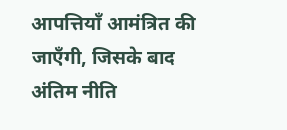आपत्तियाँ आमंत्रित की जाएँगी, जिसके बाद अंतिम नीति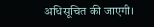अधिसूचित की जाएगी।